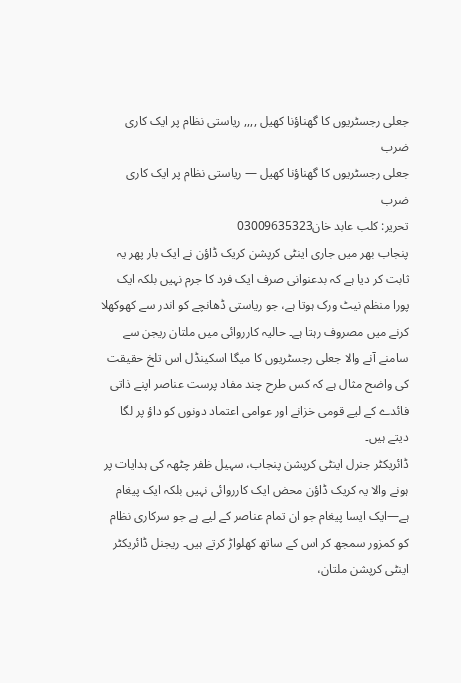جعلی رجسٹریوں کا گھناؤنا کھیل ,,,, ریاستی نظام پر ایک کاری ضرب
جعلی رجسٹریوں کا گھناؤنا کھیل — ریاستی نظام پر ایک کاری ضرب
تحریر: کلب عابد خان03009635323
پنجاب بھر میں جاری اینٹی کرپشن کریک ڈاؤن نے ایک بار پھر یہ ثابت کر دیا ہے کہ بدعنوانی صرف ایک فرد کا جرم نہیں بلکہ ایک پورا منظم نیٹ ورک ہوتا ہے، جو ریاستی ڈھانچے کو اندر سے کھوکھلا کرنے میں مصروف رہتا ہے۔ حالیہ کارروائی میں ملتان ریجن سے سامنے آنے والا جعلی رجسٹریوں کا میگا اسکینڈل اس تلخ حقیقت کی واضح مثال ہے کہ کس طرح چند مفاد پرست عناصر اپنے ذاتی فائدے کے لیے قومی خزانے اور عوامی اعتماد دونوں کو داؤ پر لگا دیتے ہیں۔
ڈائریکٹر جنرل اینٹی کرپشن پنجاب، سہیل ظفر چٹھہ کی ہدایات پر ہونے والا یہ کریک ڈاؤن محض ایک کارروائی نہیں بلکہ ایک پیغام ہے—ایک ایسا پیغام جو ان تمام عناصر کے لیے ہے جو سرکاری نظام کو کمزور سمجھ کر اس کے ساتھ کھلواڑ کرتے ہیں۔ ریجنل ڈائریکٹر اینٹی کرپشن ملتان،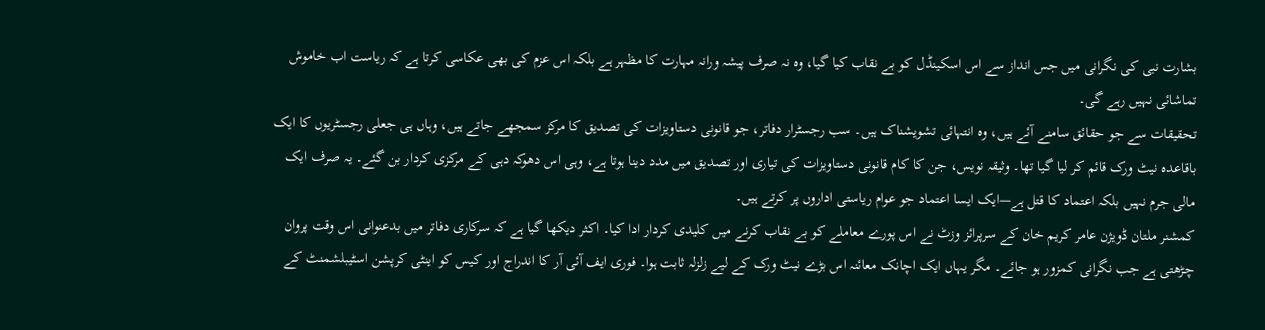بشارت نبی کی نگرانی میں جس انداز سے اس اسکینڈل کو بے نقاب کیا گیا، وہ نہ صرف پیشہ ورانہ مہارت کا مظہر ہے بلکہ اس عزم کی بھی عکاسی کرتا ہے کہ ریاست اب خاموش تماشائی نہیں رہے گی۔
تحقیقات سے جو حقائق سامنے آئے ہیں، وہ انتہائی تشویشناک ہیں۔ سب رجسٹرار دفاتر، جو قانونی دستاویزات کی تصدیق کا مرکز سمجھے جاتے ہیں، وہاں ہی جعلی رجسٹریوں کا ایک باقاعدہ نیٹ ورک قائم کر لیا گیا تھا۔ وثیقہ نویس، جن کا کام قانونی دستاویزات کی تیاری اور تصدیق میں مدد دینا ہوتا ہے، وہی اس دھوکہ دہی کے مرکزی کردار بن گئے۔ یہ صرف ایک مالی جرم نہیں بلکہ اعتماد کا قتل ہے—ایک ایسا اعتماد جو عوام ریاستی اداروں پر کرتے ہیں۔
کمشنر ملتان ڈویژن عامر کریم خان کے سرپرائز وزٹ نے اس پورے معاملے کو بے نقاب کرنے میں کلیدی کردار ادا کیا۔ اکثر دیکھا گیا ہے کہ سرکاری دفاتر میں بدعنوانی اس وقت پروان چڑھتی ہے جب نگرانی کمزور ہو جائے۔ مگر یہاں ایک اچانک معائنہ اس بڑے نیٹ ورک کے لیے زلزلہ ثابت ہوا۔ فوری ایف آئی آر کا اندراج اور کیس کو اینٹی کرپشن اسٹیبلشمنٹ کے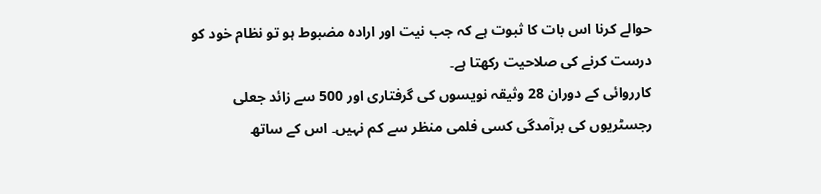حوالے کرنا اس بات کا ثبوت ہے کہ جب نیت اور ارادہ مضبوط ہو تو نظام خود کو درست کرنے کی صلاحیت رکھتا ہے۔
کارروائی کے دوران 28 وثیقہ نویسوں کی گرفتاری اور 500 سے زائد جعلی رجسٹریوں کی برآمدگی کسی فلمی منظر سے کم نہیں۔ اس کے ساتھ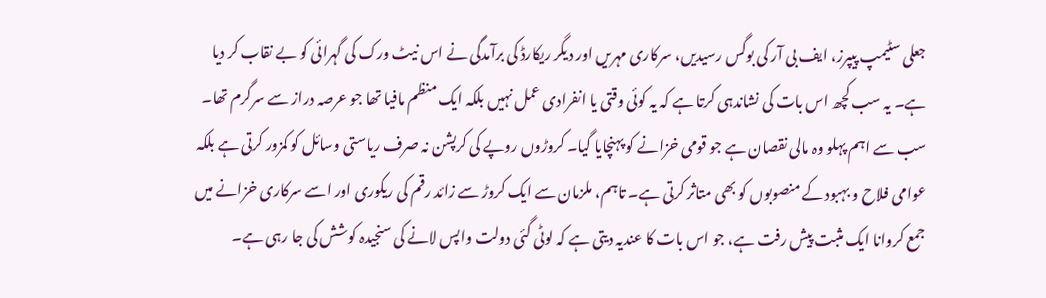جعلی سٹیمپ پیپرز، ایف بی آر کی بوگس رسیدیں، سرکاری مہریں اور دیگر ریکارڈ کی برآمدگی نے اس نیٹ ورک کی گہرائی کو بے نقاب کر دیا ہے۔ یہ سب کچھ اس بات کی نشاندہی کرتا ہے کہ یہ کوئی وقتی یا انفرادی عمل نہیں بلکہ ایک منظم مافیا تھا جو عرصہ دراز سے سرگرم تھا۔
سب سے اہم پہلو وہ مالی نقصان ہے جو قومی خزانے کو پہنچایا گیا۔ کروڑوں روپے کی کرپشن نہ صرف ریاستی وسائل کو کمزور کرتی ہے بلکہ عوامی فلاح و بہبود کے منصوبوں کو بھی متاثر کرتی ہے۔ تاہم، ملزمان سے ایک کروڑ سے زائد رقم کی ریکوری اور اسے سرکاری خزانے میں جمع کروانا ایک مثبت پیش رفت ہے، جو اس بات کا عندیہ دیتی ہے کہ لوٹی گئی دولت واپس لانے کی سنجیدہ کوشش کی جا رہی ہے۔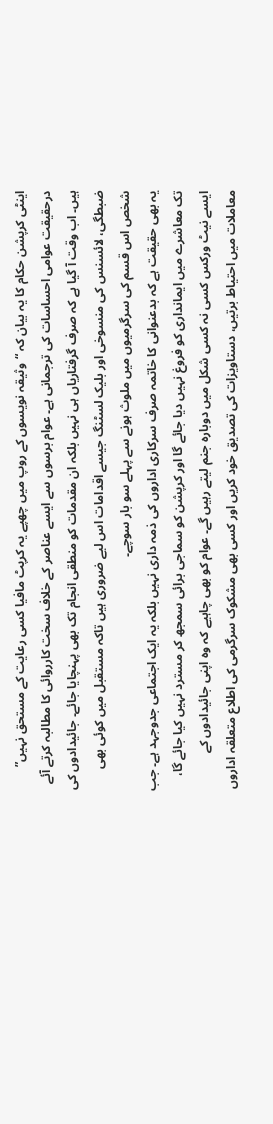اینٹی کرپشن حکام کا یہ بیان کہ “وثیقہ نویسوں کے روپ میں چھپے یہ کرپٹ مافیا کسی رعایت کے مستحق نہیں” درحقیقت عوامی احساسات کی ترجمانی ہے۔ عوام برسوں سے ایسے عناصر کے خلاف سخت کارروائی کا مطالبہ کرتے آئے ہیں۔ اب وقت آ گیا ہے کہ صرف گرفتاریاں ہی نہیں بلکہ ان مقدمات کو منطقی انجام تک بھی پہنچایا جائے۔ جائیدادوں کی ضبطگی، لائسنس کی منسوخی اور بلیک لسٹنگ جیسے اقدامات اس لیے ضروری ہیں تاکہ مستقبل میں کوئی بھی شخص اس قسم کی سرگرمیوں میں ملوث ہونے سے پہلے سو بار سوچے۔
یہ بھی حقیقت ہے کہ بدعنوانی کا خاتمہ صرف سرکاری اداروں کی ذمہ داری نہیں بلکہ یہ ایک اجتماعی جدوجہد ہے۔ جب تک معاشرے میں ایمانداری کو فروغ نہیں دیا جائے گا اور کرپشن کو سماجی برائی سمجھ کر مسترد نہیں کیا جائے گا، ایسے نیٹ ورکس کسی نہ کسی شکل میں دوبارہ جنم لیتے رہیں گے۔ عوام کو بھی چاہیے کہ وہ اپنی جائیدادوں کے معاملات میں احتیاط برتیں، دستاویزات کی تصدیق خود کریں اور کسی بھی مشکوک سرگرمی کی اطلاع متعلقہ اداروں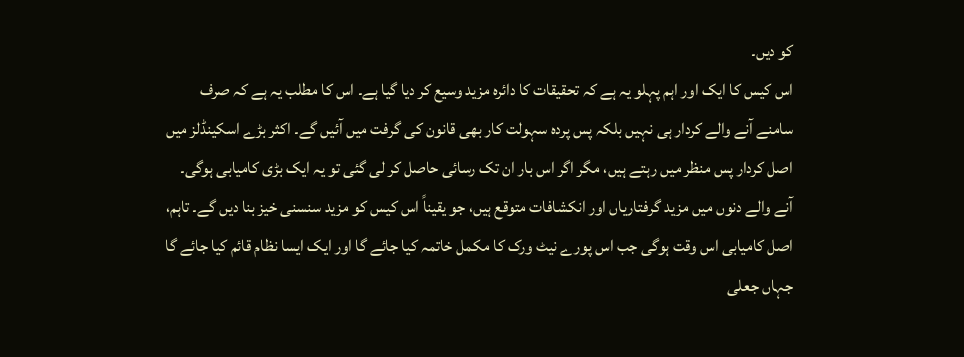کو دیں۔
اس کیس کا ایک اور اہم پہلو یہ ہے کہ تحقیقات کا دائرہ مزید وسیع کر دیا گیا ہے۔ اس کا مطلب یہ ہے کہ صرف سامنے آنے والے کردار ہی نہیں بلکہ پس پردہ سہولت کار بھی قانون کی گرفت میں آئیں گے۔ اکثر بڑے اسکینڈلز میں اصل کردار پس منظر میں رہتے ہیں، مگر اگر اس بار ان تک رسائی حاصل کر لی گئی تو یہ ایک بڑی کامیابی ہوگی۔
آنے والے دنوں میں مزید گرفتاریاں اور انکشافات متوقع ہیں، جو یقیناً اس کیس کو مزید سنسنی خیز بنا دیں گے۔ تاہم، اصل کامیابی اس وقت ہوگی جب اس پورے نیٹ ورک کا مکمل خاتمہ کیا جائے گا اور ایک ایسا نظام قائم کیا جائے گا جہاں جعلی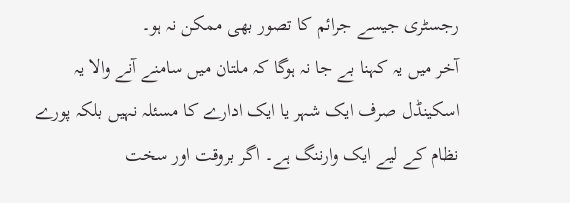رجسٹری جیسے جرائم کا تصور بھی ممکن نہ ہو۔
آخر میں یہ کہنا بے جا نہ ہوگا کہ ملتان میں سامنے آنے والا یہ اسکینڈل صرف ایک شہر یا ایک ادارے کا مسئلہ نہیں بلکہ پورے نظام کے لیے ایک وارننگ ہے۔ اگر بروقت اور سخت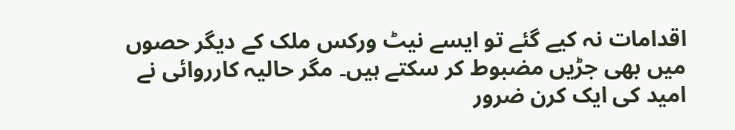اقدامات نہ کیے گئے تو ایسے نیٹ ورکس ملک کے دیگر حصوں میں بھی جڑیں مضبوط کر سکتے ہیں۔ مگر حالیہ کارروائی نے امید کی ایک کرن ضرور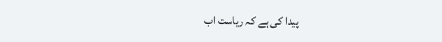پیدا کی ہے کہ ریاست اب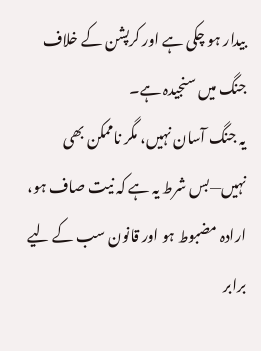بیدار ہو چکی ہے اور کرپشن کے خلاف جنگ میں سنجیدہ ہے۔
یہ جنگ آسان نہیں، مگر ناممکن بھی نہیں—بس شرط یہ ہے کہ نیت صاف ہو، ارادہ مضبوط ہو اور قانون سب کے لیے برابر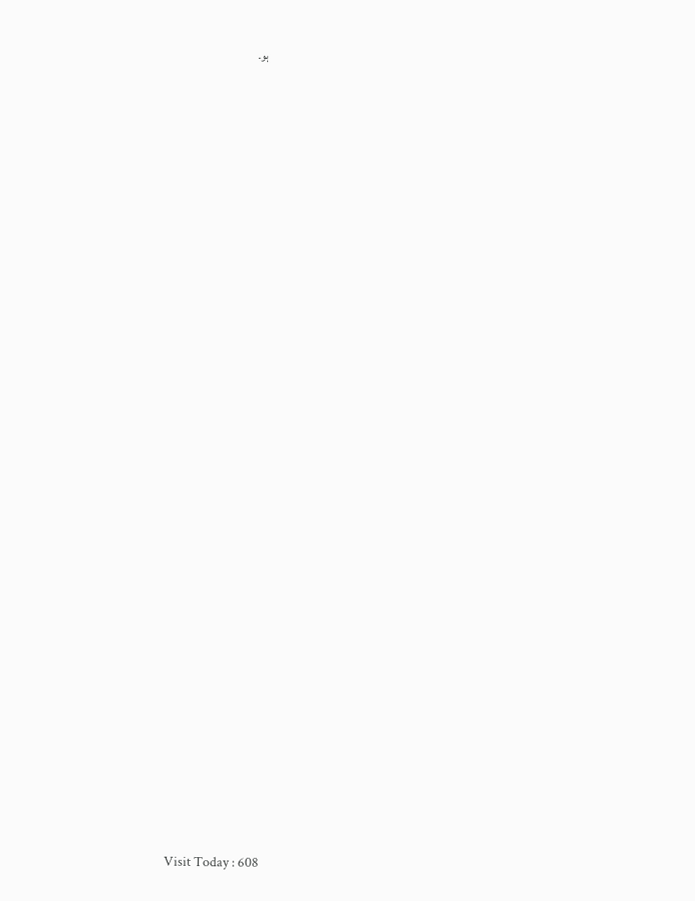ہو۔










































Visit Today : 608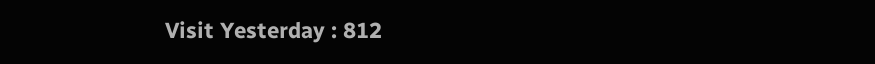Visit Yesterday : 812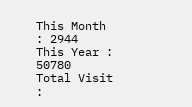This Month : 2944
This Year : 50780
Total Visit :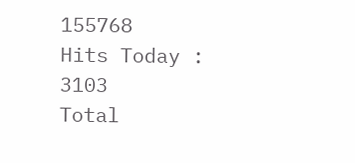155768
Hits Today : 3103
Total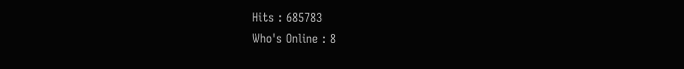Hits : 685783
Who's Online : 8